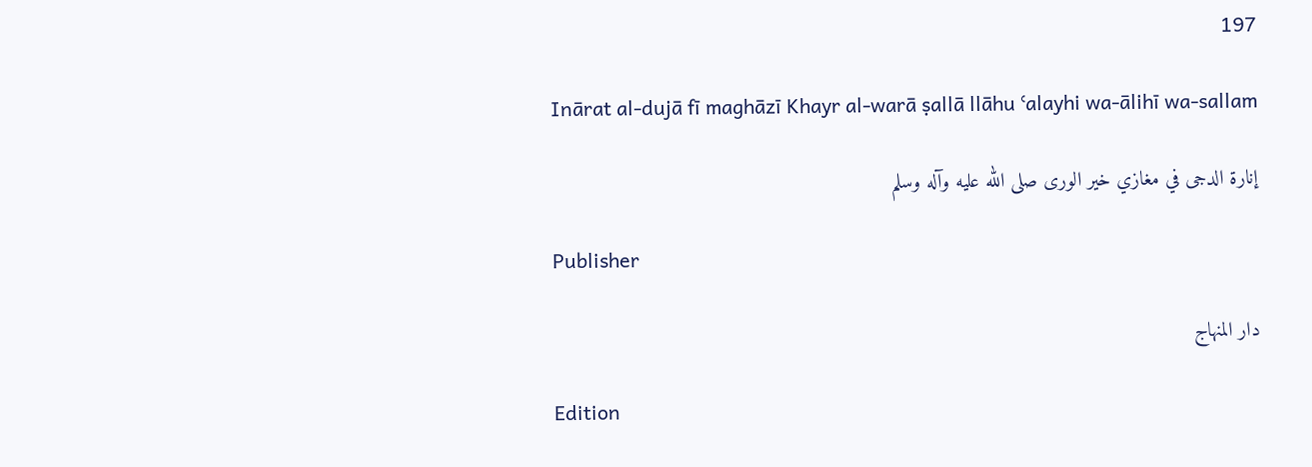197

Inārat al-dujā fī maghāzī Khayr al-warā ṣallā llāhu ʿalayhi wa-ālihī wa-sallam

إنارة الدجى في مغازي خير الورى صلى الله عليه وآله وسلم

Publisher

دار المنهاج

Edition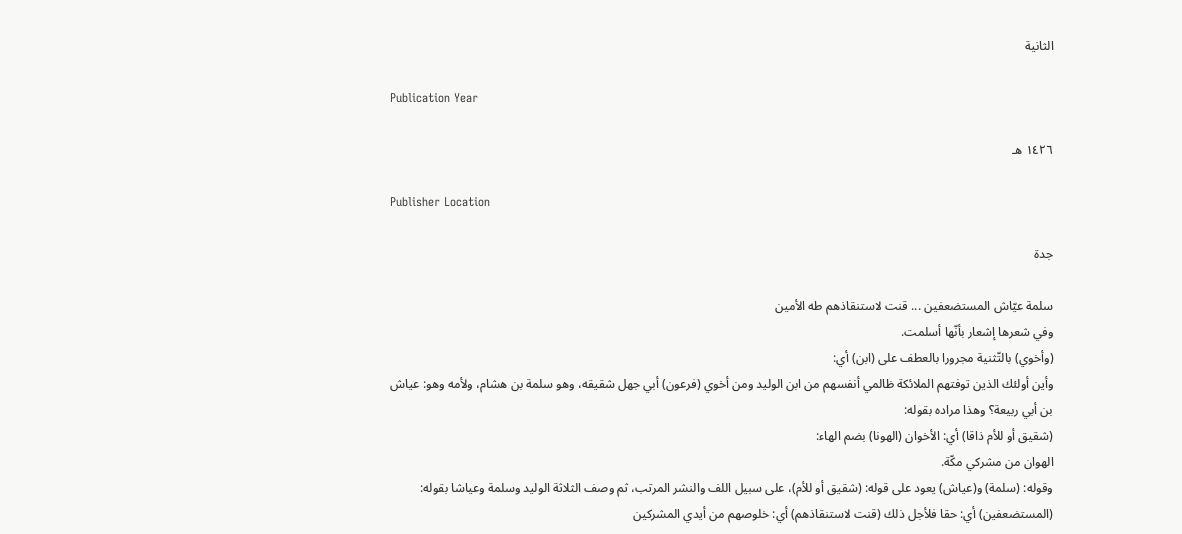الثانية

Publication Year

١٤٢٦ هـ

Publisher Location

جدة

سلمة عيّاش المستضعفين ... قنت لاستنقاذهم طه الأمين
وفي شعرها إشعار بأنّها أسلمت.
(وأخوي) بالتّثنية مجرورا بالعطف على (ابن) أي:
وأين أولئك الذين توفتهم الملائكة ظالمي أنفسهم من ابن الوليد ومن أخوي (فرعون) أبي جهل شقيقه، وهو سلمة بن هشام، ولأمه وهو: عياش بن أبي ربيعة؟ وهذا مراده بقوله:
(شقيق أو للأم ذاقا) أي: الأخوان (الهونا) بضم الهاء:
الهوان من مشركي مكّة.
وقوله: (سلمة) و(عياش) يعود على قوله: (شقيق أو للأم)، على سبيل اللف والنشر المرتب، ثم وصف الثلاثة الوليد وسلمة وعياشا بقوله: (المستضعفين) أي: حقا فلأجل ذلك (قنت لاستنقاذهم) أي: خلوصهم من أيدي المشركين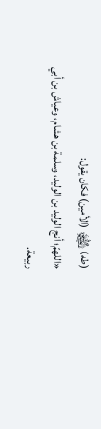(طه) ﵊ (الأمين) فكان يقول:
«اللهمّ؛ أنج الوليد بن الوليد، وسلمة بن هشام، وعياش بن أبي ربيعة.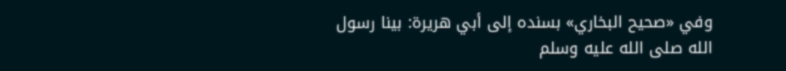وفي «صحيح البخاري» بسنده إلى أبي هريرة: بينا رسول الله صلى الله عليه وسلم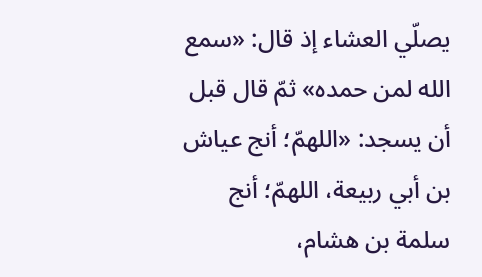يصلّي العشاء إذ قال: «سمع الله لمن حمده» ثمّ قال قبل أن يسجد: «اللهمّ؛ أنج عياش بن أبي ربيعة، اللهمّ؛ أنج سلمة بن هشام،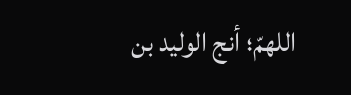اللهمّ؛ أنج الوليد بن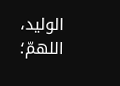الوليد، اللهمّ؛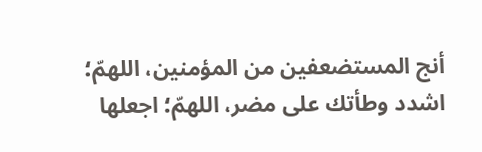أنج المستضعفين من المؤمنين، اللهمّ؛ اشدد وطأتك على مضر، اللهمّ؛ اجعلها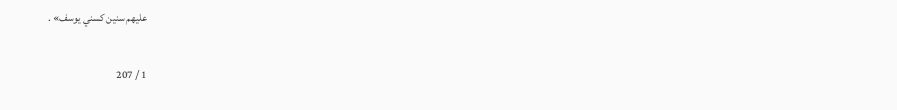عليهم سنين كسني يوسف» .

1 / 207